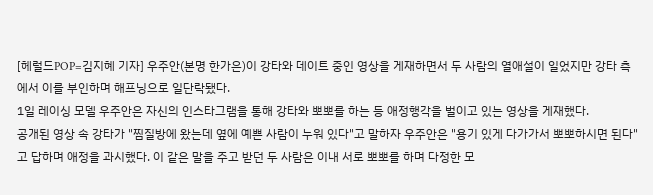[헤럴드POP=김지혜 기자] 우주안(본명 한가은)이 강타와 데이트 중인 영상을 게재하면서 두 사람의 열애설이 일었지만 강타 측에서 이를 부인하며 해프닝으로 일단락됐다.
1일 레이싱 모델 우주안은 자신의 인스타그램을 통해 강타와 뽀뽀를 하는 등 애정행각을 벌이고 있는 영상을 게재했다.
공개된 영상 속 강타가 "찜질방에 왔는데 옆에 예쁜 사람이 누워 있다"고 말하자 우주안은 "용기 있게 다가가서 뽀뽀하시면 된다"고 답하며 애정을 과시했다. 이 같은 말을 주고 받던 두 사람은 이내 서로 뽀뽀를 하며 다정한 모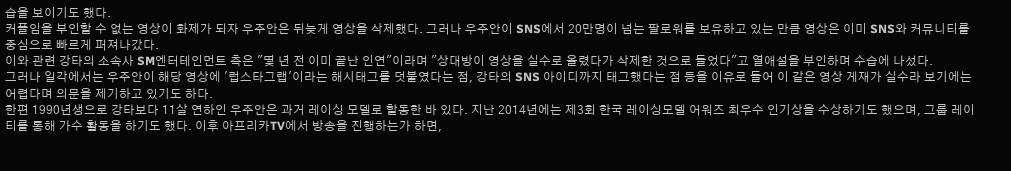습을 보이기도 했다.
커플임을 부인할 수 없는 영상이 화제가 되자 우주안은 뒤늦게 영상을 삭제했다. 그러나 우주안이 SNS에서 20만명이 넘는 팔로워를 보유하고 있는 만큼 영상은 이미 SNS와 커뮤니티를 중심으로 빠르게 퍼져나갔다.
이와 관련 강타의 소속사 SM엔터테인먼트 측은 "몇 년 전 이미 끝난 인연"이라며 "상대방이 영상을 실수로 올렸다가 삭제한 것으로 들었다"고 열애설을 부인하며 수습에 나섰다.
그러나 일각에서는 우주안이 해당 영상에 '럽스타그랩'이라는 해시태그를 덧붙였다는 점, 강타의 SNS 아이디까지 태그했다는 점 등을 이유로 들어 이 같은 영상 게재가 실수라 보기에는 어렵다며 의문을 제기하고 있기도 하다.
한편 1990년생으로 강타보다 11살 연하인 우주안은 과거 레이싱 모델로 할동한 바 있다. 지난 2014년에는 제3회 한국 레이싱모델 어워즈 최우수 인기상을 수상하기도 했으며, 그룹 레이티를 통해 가수 활동을 하기도 했다. 이후 아프리카TV에서 방송을 진행하는가 하면,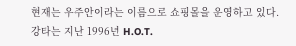현재는 우주안이라는 이름으로 쇼핑몰을 운영하고 있다.
강타는 지난 1996년 H.O.T.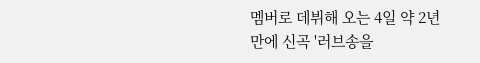멤버로 데뷔해 오는 4일 약 2년 만에 신곡 '러브송을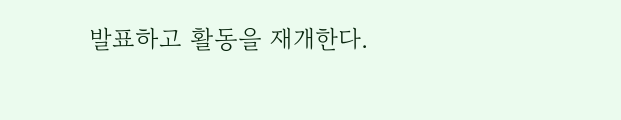발표하고 활동을 재개한다.